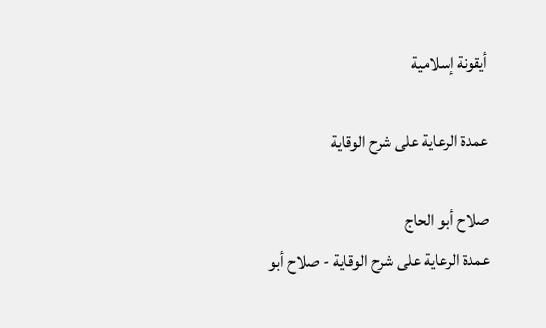أيقونة إسلامية

عمدة الرعاية على شرح الوقاية

صلاح أبو الحاج
عمدة الرعاية على شرح الوقاية - صلاح أبو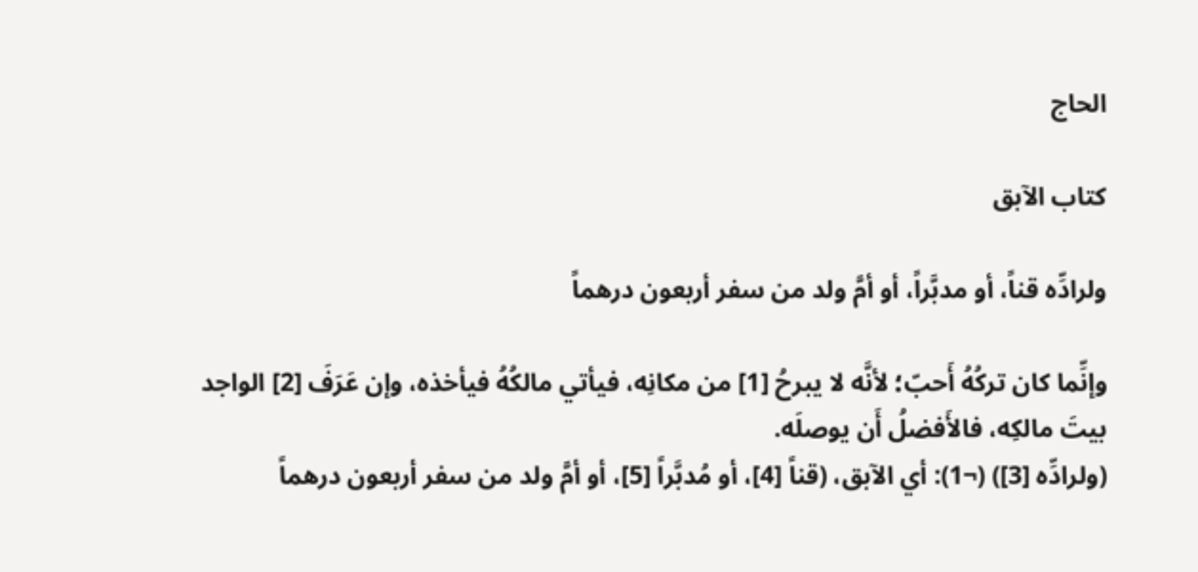الحاج

كتاب الآبق

ولرادِّه قناً، أو مدبَّراً، أو أمَّ ولد من سفر أربعون درهماً

وإنِّما كان تركُهُ أَحبّ؛ لأنَّه لا يبرحُ [1] من مكانِه، فيأتي مالكُهُ فيأخذه، وإن عَرَفَ [2] الواجد بيتَ مالكِه، فالأَفضلُ أَن يوصلَه.
(ولرادِّه [3]) (¬1): أي الآبق، (قناً [4]، أو مُدبَّراً [5]، أو أمَّ ولد من سفر أربعون درهماً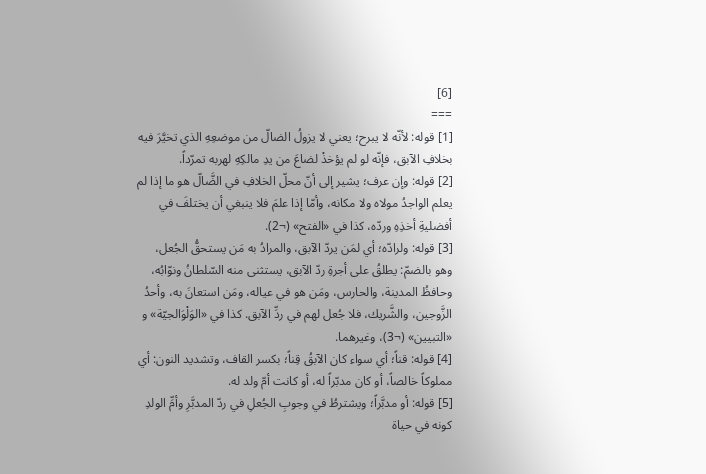[6]
===
[1] قوله: لأنّه لا يبرح؛ يعني لا يزولُ الضالّ من موضعِهِ الذي تخيَّرَ فيه بخلافِ الآبق، فإنّه لو لم يؤخذْ لضاعَ من يدِ مالكِهِ لهربه تمرّداً.
[2] قوله: وإن عرف؛ يشير إلى أنّ محلّ الخلافِ في الضَّالّ هو ما إذا لم يعلم الواجدُ مولاه ولا مكانه، وأمّا إذا علمَ فلا ينبغي أن يختلفَ في أفضليةِ أخذِهِ وردّه، كذا في «الفتح» (¬2).
[3] قوله: ولرادّه؛ أي لمَن يردّ الآبق، والمرادُ به مَن يستحقُّ الجُعل، وهو بالضمّ: يطلقُ على أجرةِ ردّ الآبق، يستثنى منه السّلطانُ ونوّابُه، وحافظُ المدينة، والحارس، ومَن هو في عياله، ومَن استعانَ به، وأحدُ الزَّوجين، والشَّريك، فلا جُعل لهم في ردِّ الآبق. كذا في «الوَلْوَالجيّة» و «التبيين» (¬3)، وغيرهما.
[4] قوله: قناً؛ أي سواء كان الآبقُ قِناً؛ بكسر القاف، وتشديد النون: أي مملوكاً خالصاً، أو كان مدبّراً له، أو كانت أمّ ولد له.
[5] قوله: أو مدبَّراً؛ ويشترطُ في وجوبِ الجُعلِ في ردّ المدبَّرِ وأمِّ الولدِ كونه في حياة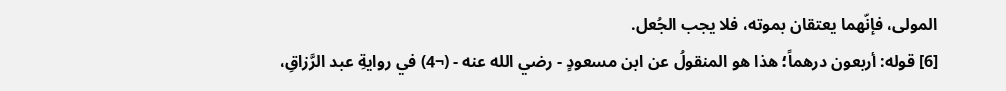المولى، فإنّهما يعتقان بموته، فلا يجب الجُعل.
[6] قوله: أربعون درهماً؛ هذا هو المنقولُ عن ابن مسعودٍ - رضي الله عنه - (¬4) في روايةِ عبد الرَّزاقِ،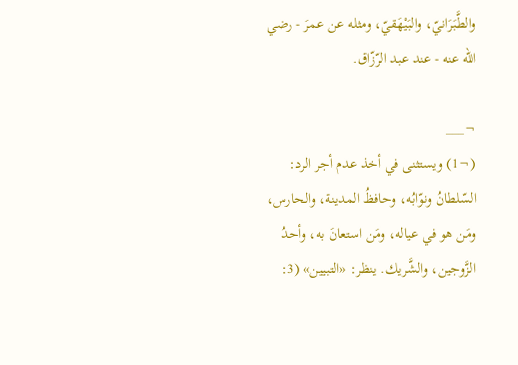والطَّبَرَانيّ، والبَيْهَقيّ، ومثله عن عمرَ - رضي الله عنه - عند عبد الرّزّاق.

¬___
(¬1) ويستثنى في أخذ عدم أجر الرد: السّلطانُ ونوّابُه، وحافظُ المدينة، والحارس، ومَن هو في عياله، ومَن استعانَ به، وأحدُ الزَّوجين، والشَّريك. ينظر: «التبيين» (3: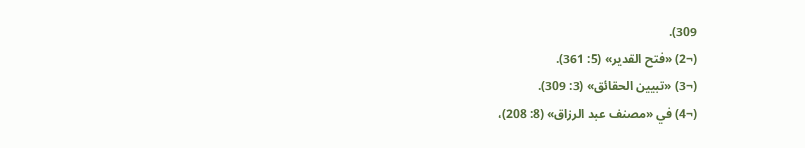309).
(¬2) «فتح القدير» (5: 361).
(¬3) «تبيين الحقائق» (3: 309).
(¬4) في «مصنف عبد الرزاق» (8: 208)،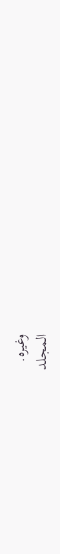وغيره.
المجلد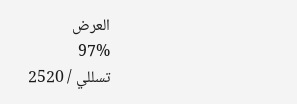العرض
97%
تسللي / 2520